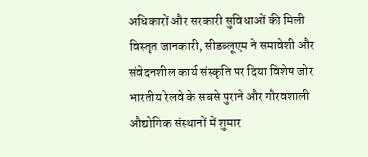अधिकारों और सरकारी सुविधाओं की मिली विस्तृत जानकारी, सीडब्लूएम ने समावेशी और संवेदनशील कार्य संस्कृति पर दिया विशेष जोर
भारतीय रेलवे के सबसे पुराने और गौरवशाली औद्योगिक संस्थानों में शुमार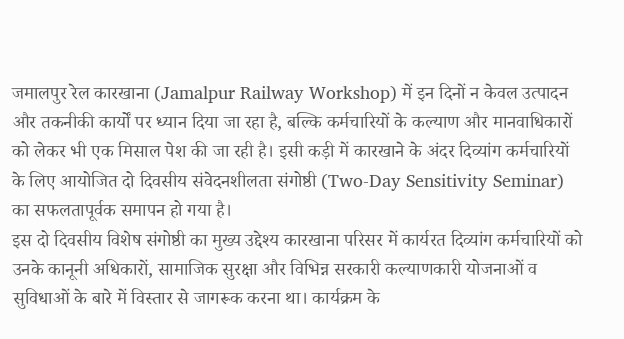जमालपुर रेल कारखाना (Jamalpur Railway Workshop) में इन दिनों न केवल उत्पादन और तकनीकी कार्यों पर ध्यान दिया जा रहा है, बल्कि कर्मचारियों के कल्याण और मानवाधिकारों को लेकर भी एक मिसाल पेश की जा रही है। इसी कड़ी में कारखाने के अंदर दिव्यांग कर्मचारियों के लिए आयोजित दो दिवसीय संवेदनशीलता संगोष्ठी (Two-Day Sensitivity Seminar) का सफलतापूर्वक समापन हो गया है।
इस दो दिवसीय विशेष संगोष्ठी का मुख्य उद्देश्य कारखाना परिसर में कार्यरत दिव्यांग कर्मचारियों को उनके कानूनी अधिकारों, सामाजिक सुरक्षा और विभिन्न सरकारी कल्याणकारी योजनाओं व सुविधाओं के बारे में विस्तार से जागरूक करना था। कार्यक्रम के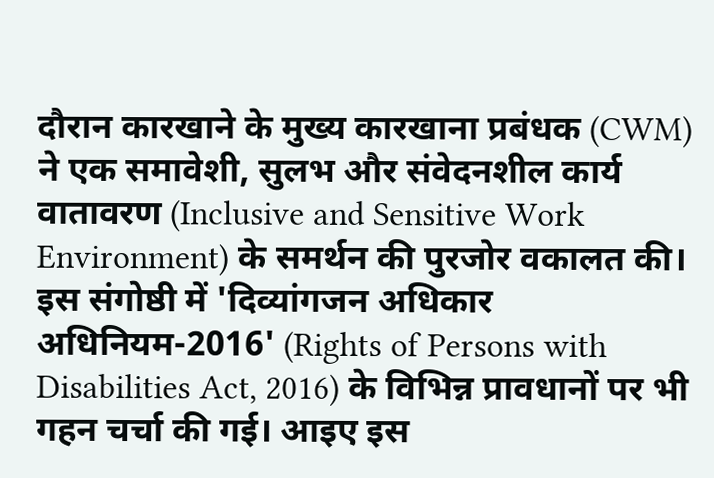दौरान कारखाने के मुख्य कारखाना प्रबंधक (CWM) ने एक समावेशी, सुलभ और संवेदनशील कार्य वातावरण (Inclusive and Sensitive Work Environment) के समर्थन की पुरजोर वकालत की। इस संगोष्ठी में 'दिव्यांगजन अधिकार अधिनियम-2016' (Rights of Persons with Disabilities Act, 2016) के विभिन्न प्रावधानों पर भी गहन चर्चा की गई। आइए इस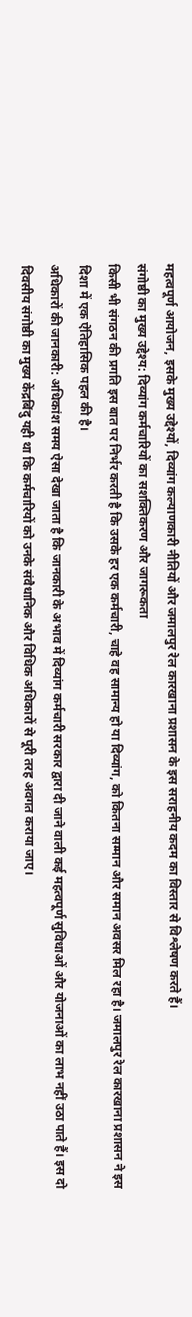महत्वपूर्ण आयोजन, इसके मुख्य उद्देश्यों, दिव्यांग कल्याणकारी नीतियों और जमालपुर रेल कारखाना प्रशासन के इस सराहनीय कदम का विस्तार से विश्लेषण करते हैं।
संगोष्ठी का मुख्य उद्देश्य: दिव्यांग कर्मचारियों का सशक्तिकरण और जागरूकता
किसी भी संगठन की प्रगति इस बात पर निर्भर करती है कि उसके हर एक कर्मचारी, चाहे वह सामान्य हो या दिव्यांग, को कितना सम्मान और समान अवसर मिल रहा है। जमालपुर रेल कारखाना प्रशासन ने इस दिशा में एक ऐतिहासिक पहल की है।
अधिकारों की जानकारी: अधिकांश समय ऐसा देखा जाता है कि जानकारी के अभाव में दिव्यांग कर्मचारी सरकार द्वारा दी जाने वाली कई महत्वपूर्ण सुविधाओं और योजनाओं का लाभ नहीं उठा पाते हैं। इस दो दिवसीय संगोष्ठी का मुख्य केंद्रबिंदु यही था कि कर्मचारियों को उनके संवैधानिक और विधिक अधिकारों से पूरी तरह अवगत कराया जाए।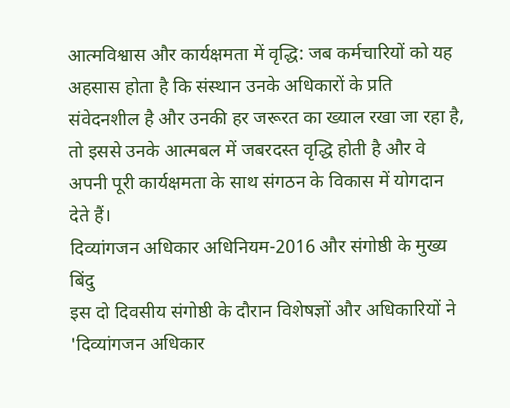आत्मविश्वास और कार्यक्षमता में वृद्धि: जब कर्मचारियों को यह अहसास होता है कि संस्थान उनके अधिकारों के प्रति संवेदनशील है और उनकी हर जरूरत का ख्याल रखा जा रहा है, तो इससे उनके आत्मबल में जबरदस्त वृद्धि होती है और वे अपनी पूरी कार्यक्षमता के साथ संगठन के विकास में योगदान देते हैं।
दिव्यांगजन अधिकार अधिनियम-2016 और संगोष्ठी के मुख्य बिंदु
इस दो दिवसीय संगोष्ठी के दौरान विशेषज्ञों और अधिकारियों ने 'दिव्यांगजन अधिकार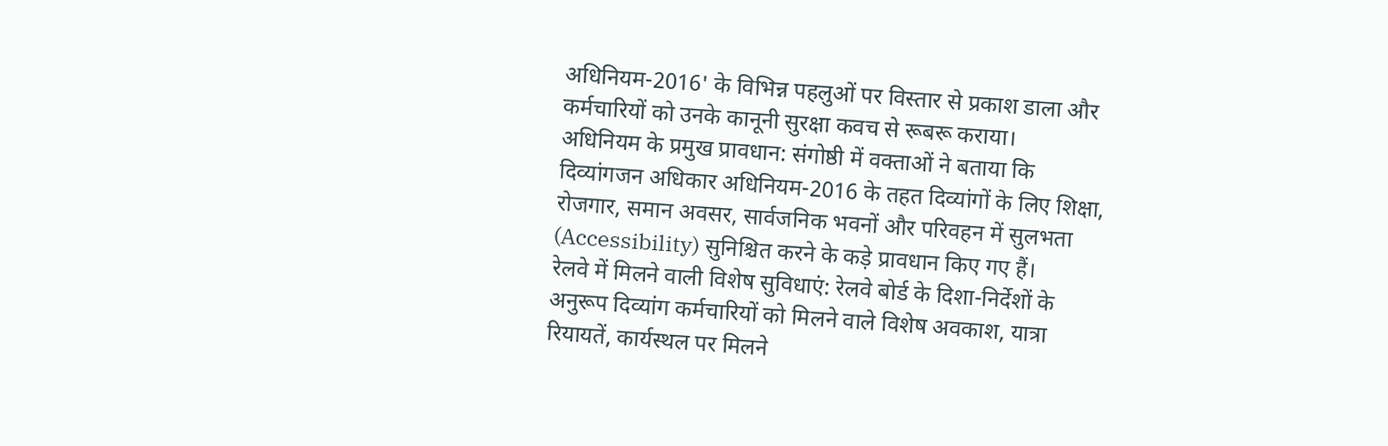अधिनियम-2016' के विभिन्न पहलुओं पर विस्तार से प्रकाश डाला और कर्मचारियों को उनके कानूनी सुरक्षा कवच से रूबरू कराया।
अधिनियम के प्रमुख प्रावधान: संगोष्ठी में वक्ताओं ने बताया कि दिव्यांगजन अधिकार अधिनियम-2016 के तहत दिव्यांगों के लिए शिक्षा, रोजगार, समान अवसर, सार्वजनिक भवनों और परिवहन में सुलभता (Accessibility) सुनिश्चित करने के कड़े प्रावधान किए गए हैं।
रेलवे में मिलने वाली विशेष सुविधाएं: रेलवे बोर्ड के दिशा-निर्देशों के अनुरूप दिव्यांग कर्मचारियों को मिलने वाले विशेष अवकाश, यात्रा रियायतें, कार्यस्थल पर मिलने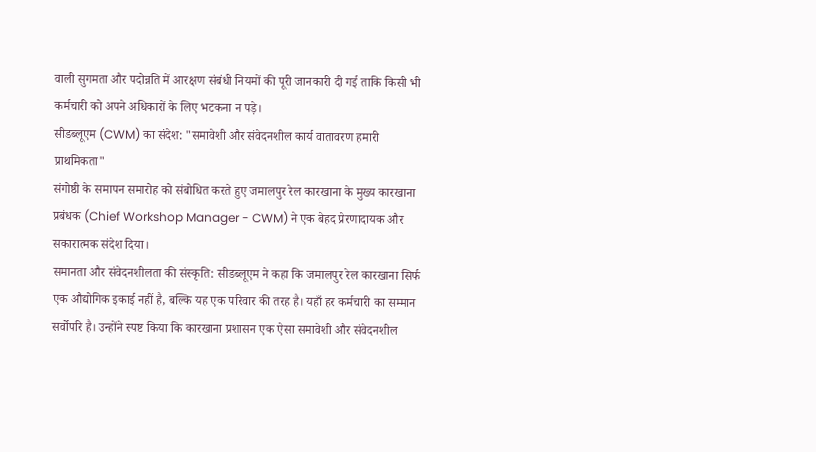वाली सुगमता और पदोन्नति में आरक्षण संबंधी नियमों की पूरी जानकारी दी गई ताकि किसी भी कर्मचारी को अपने अधिकारों के लिए भटकना न पड़े।
सीडब्लूएम (CWM) का संदेश: "समावेशी और संवेदनशील कार्य वातावरण हमारी प्राथमिकता"
संगोष्ठी के समापन समारोह को संबोधित करते हुए जमालपुर रेल कारखाना के मुख्य कारखाना प्रबंधक (Chief Workshop Manager - CWM) ने एक बेहद प्रेरणादायक और सकारात्मक संदेश दिया।
समानता और संवेदनशीलता की संस्कृति: सीडब्लूएम ने कहा कि जमालपुर रेल कारखाना सिर्फ एक औद्योगिक इकाई नहीं है, बल्कि यह एक परिवार की तरह है। यहाँ हर कर्मचारी का सम्मान सर्वोपरि है। उन्होंने स्पष्ट किया कि कारखाना प्रशासन एक ऐसा समावेशी और संवेदनशील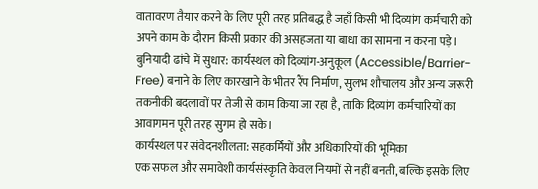वातावरण तैयार करने के लिए पूरी तरह प्रतिबद्ध है जहाँ किसी भी दिव्यांग कर्मचारी को अपने काम के दौरान किसी प्रकार की असहजता या बाधा का सामना न करना पड़े।
बुनियादी ढांचे में सुधार: कार्यस्थल को दिव्यांग-अनुकूल (Accessible/Barrier-Free) बनाने के लिए कारखाने के भीतर रैंप निर्माण, सुलभ शौचालय और अन्य जरूरी तकनीकी बदलावों पर तेजी से काम किया जा रहा है, ताकि दिव्यांग कर्मचारियों का आवागमन पूरी तरह सुगम हो सके।
कार्यस्थल पर संवेदनशीलता: सहकर्मियों और अधिकारियों की भूमिका
एक सफल और समावेशी कार्यसंस्कृति केवल नियमों से नहीं बनती, बल्कि इसके लिए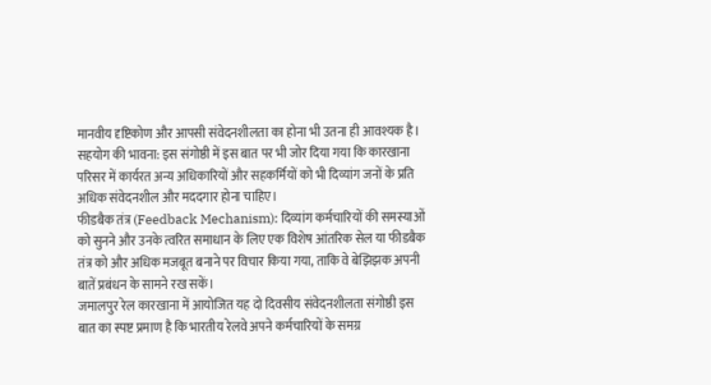मानवीय दृष्टिकोण और आपसी संवेदनशीलता का होना भी उतना ही आवश्यक है।
सहयोग की भावना: इस संगोष्ठी में इस बात पर भी जोर दिया गया कि कारखाना परिसर में कार्यरत अन्य अधिकारियों और सहकर्मियों को भी दिव्यांग जनों के प्रति अधिक संवेदनशील और मददगार होना चाहिए।
फीडबैक तंत्र (Feedback Mechanism): दिव्यांग कर्मचारियों की समस्याओं को सुनने और उनके त्वरित समाधान के लिए एक विशेष आंतरिक सेल या फीडबैक तंत्र को और अधिक मजबूत बनाने पर विचार किया गया, ताकि वे बेझिझक अपनी बातें प्रबंधन के सामने रख सकें।
जमालपुर रेल कारखाना में आयोजित यह दो दिवसीय संवेदनशीलता संगोष्ठी इस बात का स्पष्ट प्रमाण है कि भारतीय रेलवे अपने कर्मचारियों के समग्र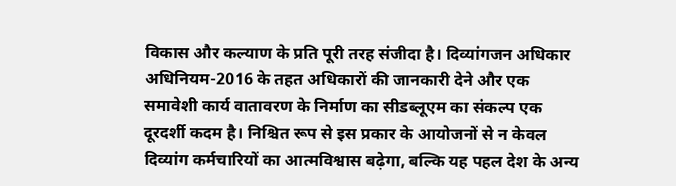विकास और कल्याण के प्रति पूरी तरह संजीदा है। दिव्यांगजन अधिकार अधिनियम-2016 के तहत अधिकारों की जानकारी देने और एक समावेशी कार्य वातावरण के निर्माण का सीडब्लूएम का संकल्प एक दूरदर्शी कदम है। निश्चित रूप से इस प्रकार के आयोजनों से न केवल दिव्यांग कर्मचारियों का आत्मविश्वास बढ़ेगा, बल्कि यह पहल देश के अन्य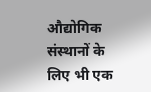औद्योगिक संस्थानों के लिए भी एक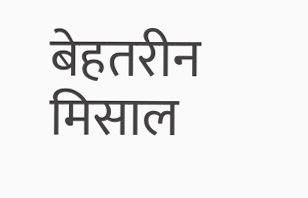बेहतरीन मिसाल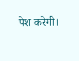पेश करेगी।